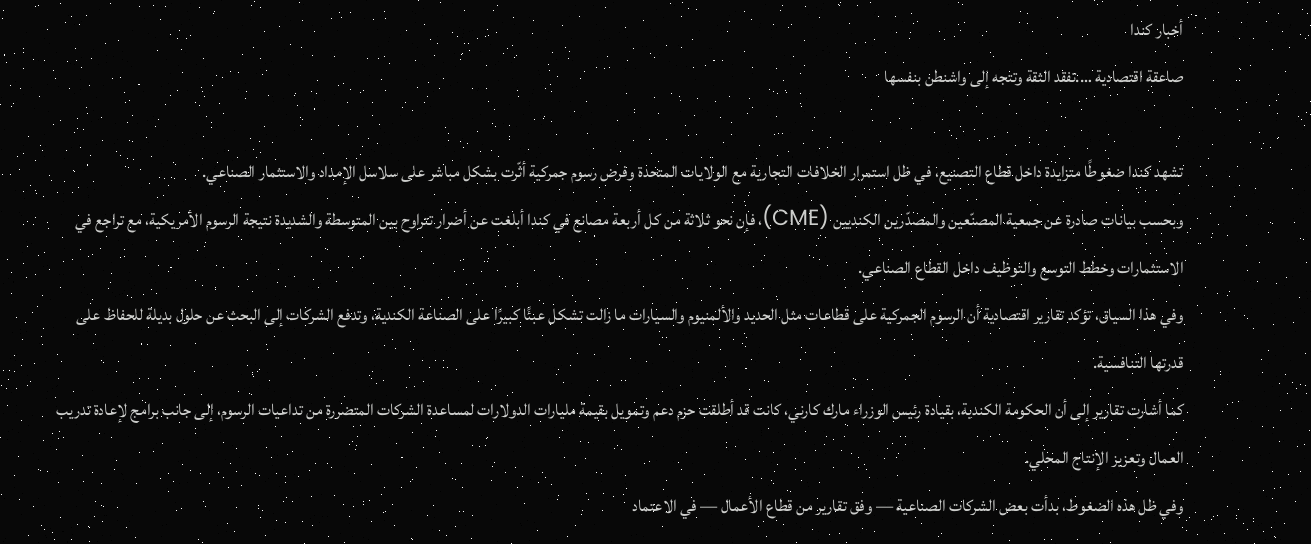أخبار كندا
صاعقة اقتصادية ….تفقد الثقة وتتجه إلى واشنطن بنفسها

تشهد كندا ضغوطًا متزايدة داخل قطاع التصنيع، في ظل استمرار الخلافات التجارية مع الولايات المتحدة وفرض رسوم جمركية أثّرت بشكل مباشر على سلاسل الإمداد والاستثمار الصناعي.
وبحسب بيانات صادرة عن جمعية المصنّعين والمصدّرين الكنديين (CME)، فإن نحو ثلاثة من كل أربعة مصانع في كندا أبلغت عن أضرار تتراوح بين المتوسطة والشديدة نتيجة الرسوم الأمريكية، مع تراجع في الاستثمارات وخطط التوسع والتوظيف داخل القطاع الصناعي.
وفي هذا السياق، تؤكد تقارير اقتصادية أن الرسوم الجمركية على قطاعات مثل الحديد والألمنيوم والسيارات ما زالت تشكل عبئًا كبيرًا على الصناعة الكندية، وتدفع الشركات إلى البحث عن حلول بديلة للحفاظ على قدرتها التنافسية.
كما أشارت تقارير إلى أن الحكومة الكندية، بقيادة رئيس الوزراء مارك كارني، كانت قد أطلقت حزم دعم وتمويل بقيمة مليارات الدولارات لمساعدة الشركات المتضررة من تداعيات الرسوم، إلى جانب برامج لإعادة تدريب العمال وتعزيز الإنتاج المحلي.
وفي ظل هذه الضغوط، بدأت بعض الشركات الصناعية — وفق تقارير من قطاع الأعمال — في الاعتماد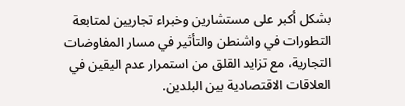بشكل أكبر على مستشارين وخبراء تجاريين لمتابعة التطورات في واشنطن والتأثير في مسار المفاوضات التجارية، مع تزايد القلق من استمرار عدم اليقين في العلاقات الاقتصادية بين البلدين.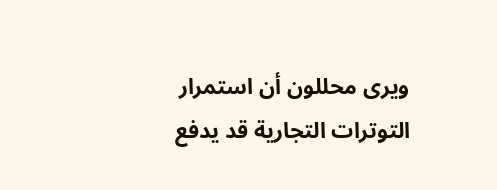ويرى محللون أن استمرار التوترات التجارية قد يدفع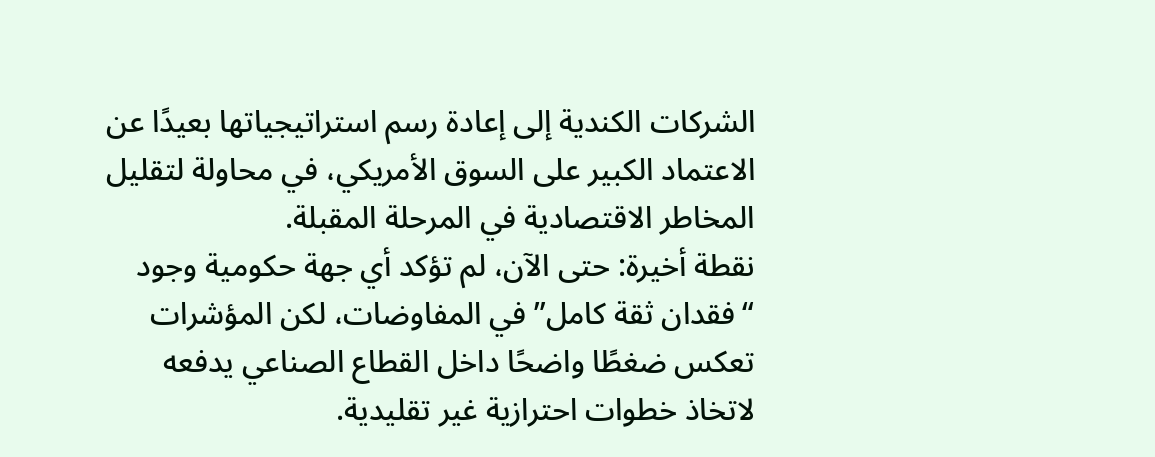الشركات الكندية إلى إعادة رسم استراتيجياتها بعيدًا عن الاعتماد الكبير على السوق الأمريكي، في محاولة لتقليل المخاطر الاقتصادية في المرحلة المقبلة.
نقطة أخيرة: حتى الآن، لم تؤكد أي جهة حكومية وجود “فقدان ثقة كامل” في المفاوضات، لكن المؤشرات تعكس ضغطًا واضحًا داخل القطاع الصناعي يدفعه لاتخاذ خطوات احترازية غير تقليدية.